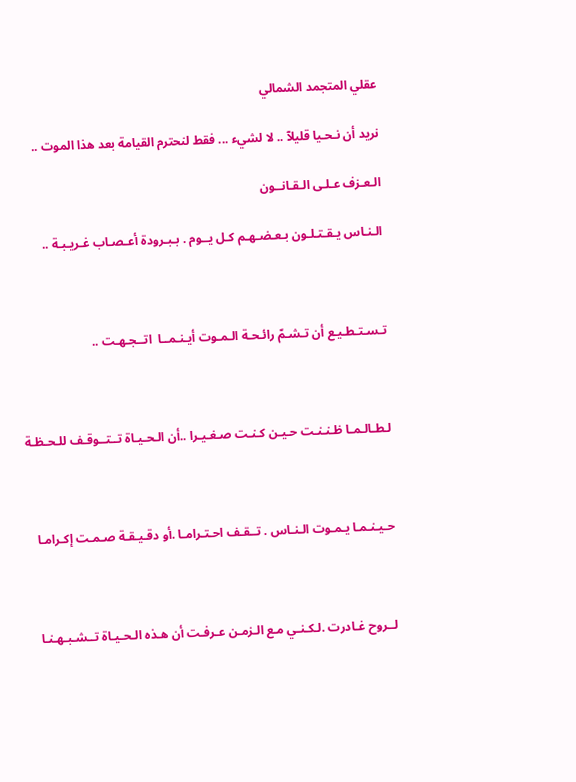عقلي المتجمد الشمالي

نريد أن نـحـيا قليلآ .. لا لشيء ... فقط لنحترم القيامة بعد هذا الموت ..

الـعـزف عـلـى الـقـانــون

الـنـاس يـقـتـلـون بـعـضـهـم كـل يــوم . بـبـرودة أعـصـاب غـريـبـة ..



تـسـتـطـيـع أن تـشـمّ رائـحـة الـمـوت أيـنـمــا  اتــجـهـت ..



لـطـالـمـا ظـنـنـت حـيـن كـنـت صـغـيـرا ..أن الـحـيـاة تــتــوقـف للـحـظـة



حـيـنـمـا يـمـوت الـنـاس . تــقـف احـتـرامـا .أو دقـيـقـة صـمـت إكـرامـا



لــروح غـادرت .لـكـنـي مـع الـزمـن عـرفـت أن هـذه الـحـيـاة تــشـبـهـنـا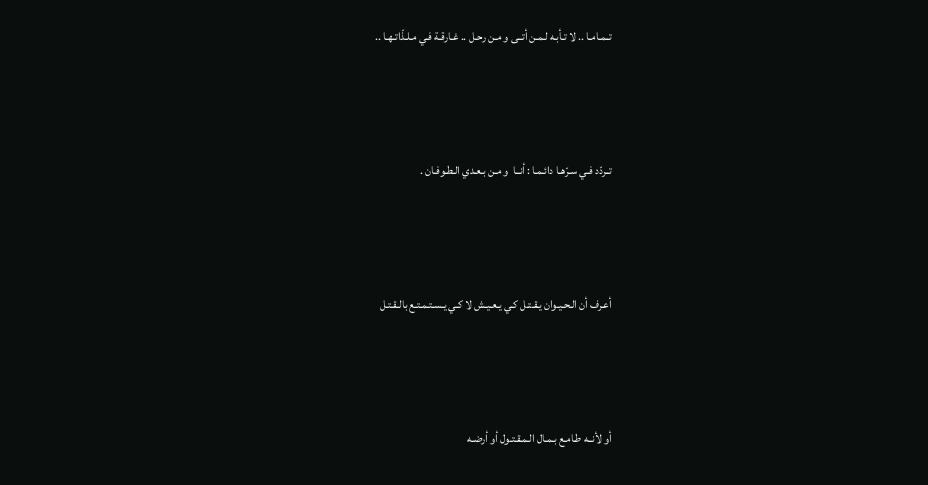تــمـامـا .. لا تـأبـه لـمـن أتــى و مـن رحـل .. غـارقـة فـي مـلـذّاتـهـا ..



تــردّد فـي سـرّهـا دائـمـا : أنــا  و مـن بـعـدي الـطـوفـان .



أعـرف أن الـحـيـوان يـقـتـل كـي يـعـيـش لا كـي يـسـتـمـتـع بالـقـتـل



أو لأنــه طـامـع بـمـال الـمـقـتـول أو أرضـه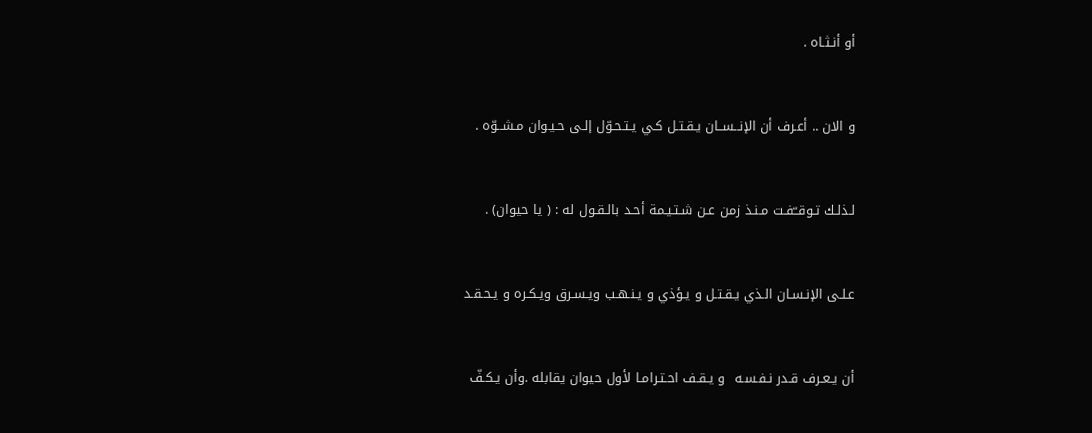أو أنـثـاه .



و الان .. أعـرف أن الإنــســان يـقـتـل كـي يـتـحـوّل إلـى حـيـوان مـشــوّه .



لـذلـك تـوقــّفـت مـنـذ زمن عـن شـتـيـمة أحـد بالـقـول له : ( يا حيوان) .



عـلـى الإنـسـان الـذي يـقـتـل و يـؤذي و يـنـهـب ويـسـرق ويـكـره و يـحـقـد



أن يـعـرف قـدر نـفـسـه  و يـقـف احـتـرامـا لأول حيوان يقابله .وأن يـكـفّ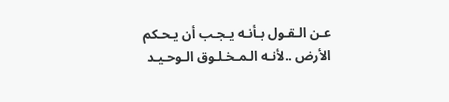عـن الـقـول بـأنـه يـجـب أن يـحـكم الأرض ..لأنـه الـمـخـلـوق الـوحـيـد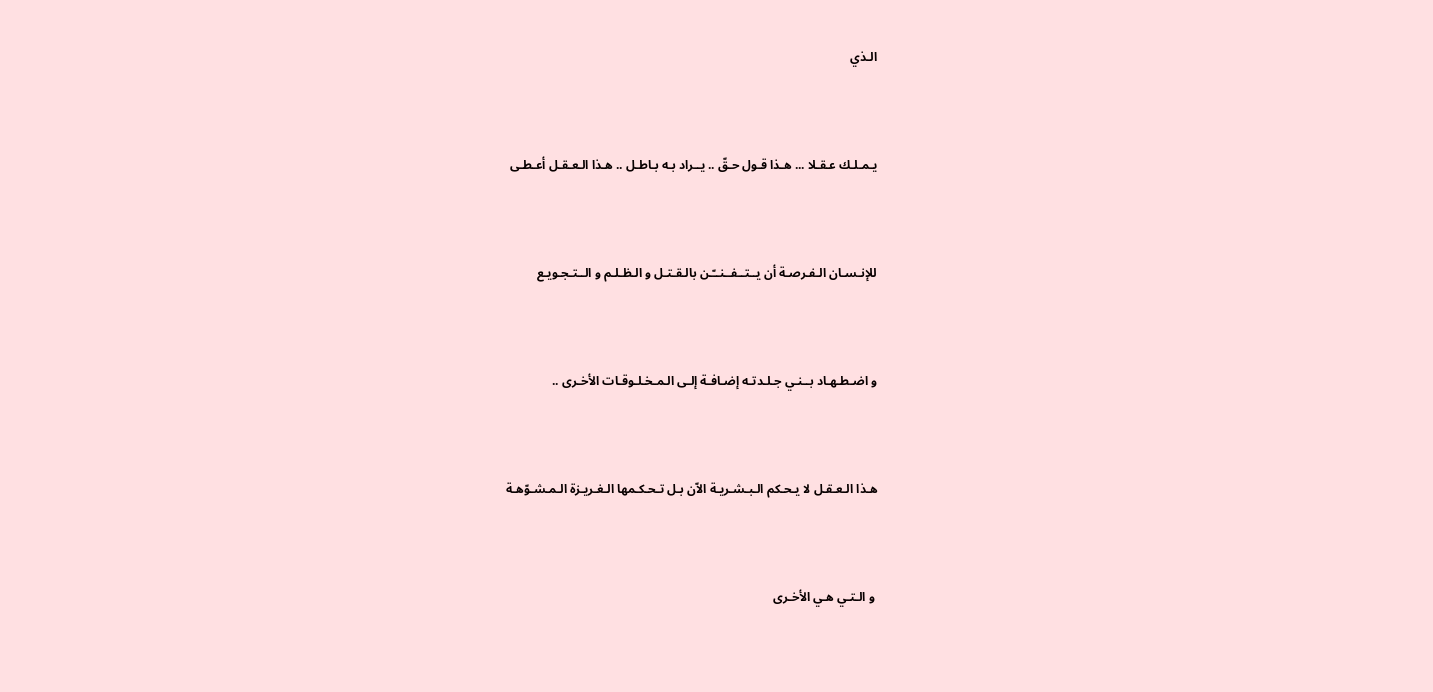الـذي



يـمـلـك عـقـلا ... هـذا قـول حـقّ .. يــراد بـه بـاطـل .. هـذا الـعـقـل أعـطـى



للإنـسـان الـفـرصـة أن يــتــفــنــّـن بالـقـتـل و الـظـلـم و الــتـجـويـع



و اضـطـهـاد بــنـي جـلـدتـه إضـافـة إلـى الـمـخـلـوقـات الأخـرى ..



هـذا الـعـقـل لا يـحـكم الـبـشـريـة الاّن بـل تـحـكـمها الـغـريـزة الـمـشـوّهـة



 و الـتـي هـي الأخـرى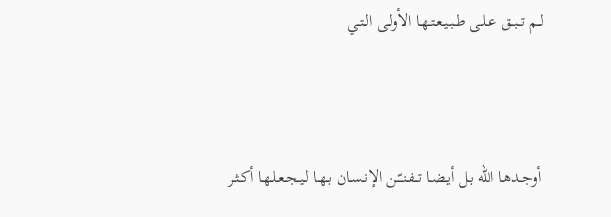لــم تــبــق عـلـى طـبـيـعـتـهـا الأولـى الـتـي



 أوجـدهـا الله بـل أيـضـا تــفـنــّـن الإنـسـان بـهـا لـيـجـعـلـهـا أكـثـر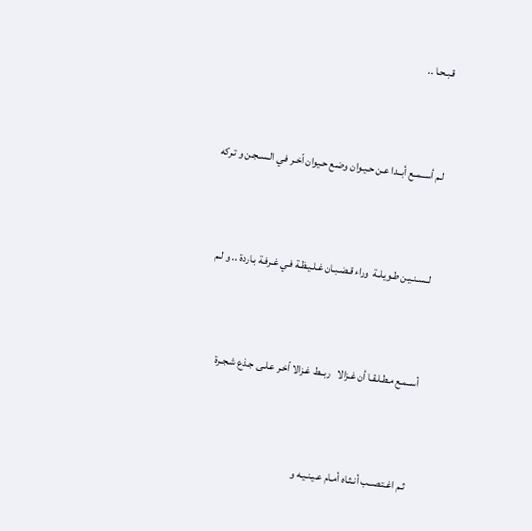قـبـحـا ..



لـم أســمــع أبــدا عـن حـيـوان وضـع حـيوان اّخـر فـي الـسـجـن و تـركه



لــسـنـيـن طـويـلـة  وراء قـضـبـان غـلـيـظـة فـي غـرفـة بـاردة .. و لـم



أســمـع مـطـلـقـا أن غـزالا   ربــط غـزالا اّخـر عـلـى جـذع شـجـرة



 ثـم اغـتـصــب أنـثـاه أمـام عـيـنـيـه و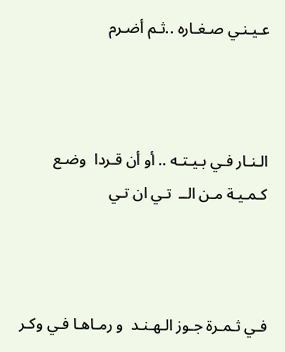عـيـنـي صـغـاره ..ثـم أضـرم



الـنـار فـي بـيـتـه .. أو أن قـردا  وضـع كـمـيـة مـن الــ  تـي ان تـي



فـي ثـمـرة جـوز الـهـنـد  و رمـاهـا فـي وكـر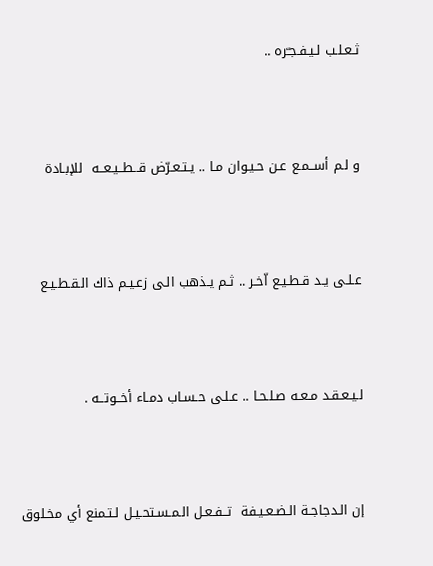ثـعـلـب لـيـفـجـّره ..



و لـم أســمـع عـن حـيـوان مـا .. يـتـعـرّض قــطــيـعــه  للإبـادة



عـلـى يـد قـطـيـع اّخـر .. ثـم يـذهب الـى زعـيـم ذاك الـقـطـيـع



لـيـعـقـد مـعـه صـلـحـا .. عـلـى حـسـاب دمـاء أخــوتــه .



إن الـدجاجـة الـضـعـيـفة  تــفـعـل الـمـسـتحـيـل لـتـمنع أي مخـلوق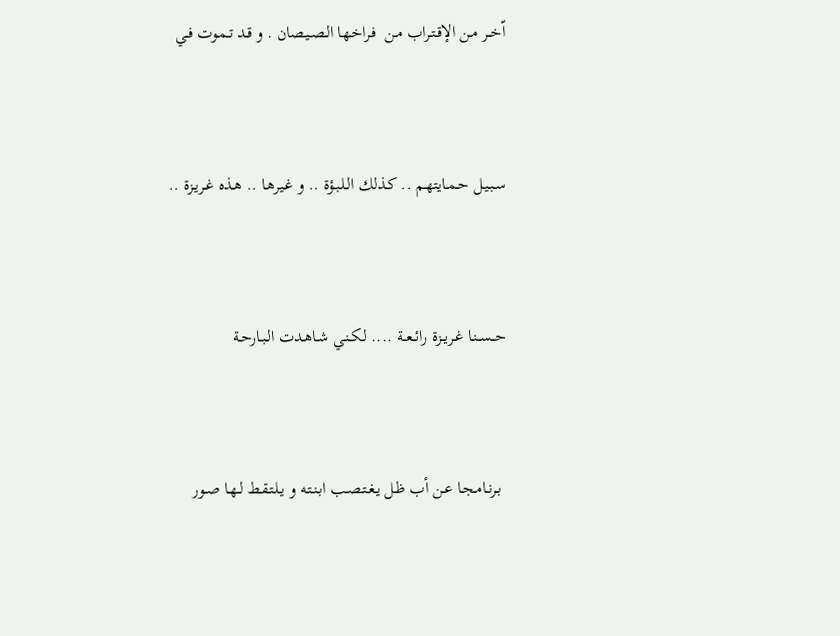اّخــر مـن الإقـتـراب مـن  فـراخـها الـصـيـصان . و قـد تـمـوت فـي



سـبـيـل حـمـايتهـم .. كـذلك الـلـبـؤة .. و غـيرهـا .. هـذه غـريـزة ..



حــســنـا غـريــزة رائــعــة .... لـكـنـي شـاهـدت الـبـارحـة



 بـرنـامـجـا عـن أب ظـل يـغـتـصـب ابـنـتـه و يـلـتـقـط لـهـا صـور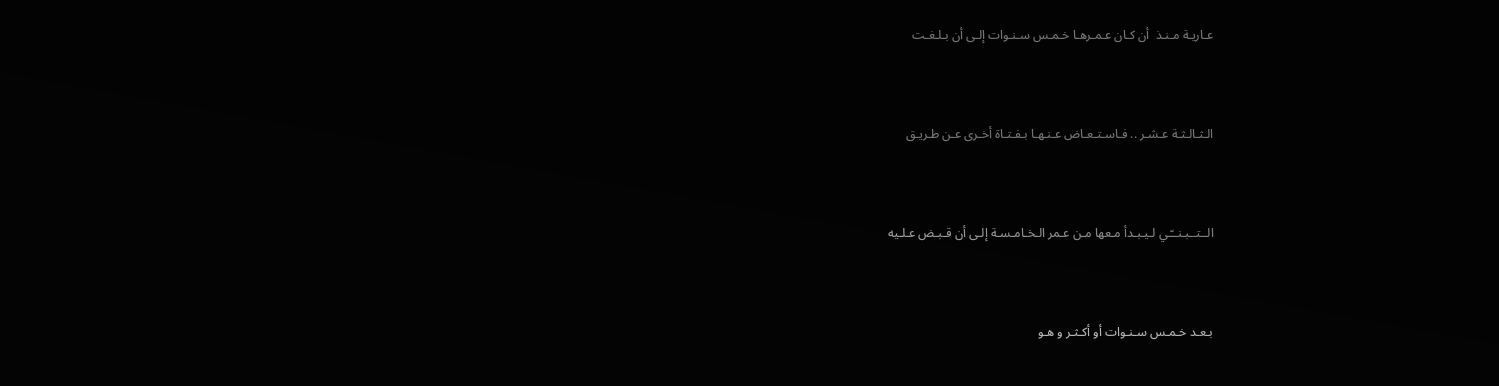عـاريـة مـنـذ  أن كـان عـمـرهـا خـمـس سـنـوات إلـى أن بـلـغـت



الـثـالـثـة عـشـر .. فـاسـتـعـاض عـنـهـا بـفـتـاة أخـرى عـن طـريـق



الــتــبـنــّـي لـيـبـدأ مـعها مـن عـمر الـخـامـسـة إلـى أن قـبـض عـلـيه



بـعـد خـمـس سـنـوات أو أكـثـر و هـو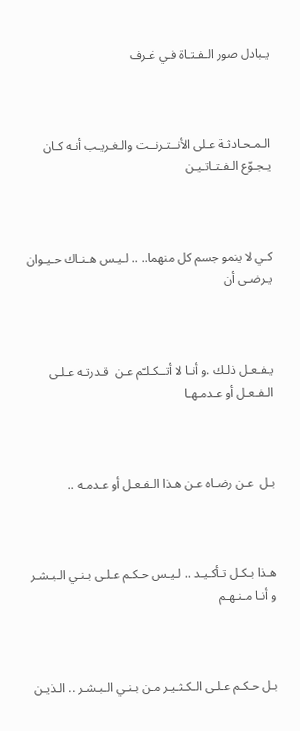يـبادل صور الـفـتـاة فـي غـرف



الـمـحـادثـة عـلى الأنــتـرنــت والـغـريـب أنـه كـان يـجـوّع الـفـتـاتـيـن



كـي لا ينمو جسم كل منهما.. .. لـيـس هـنـاك حـيـوان  يـرضـى أن



يـفـعـل ذلـك .و أنـا لا أتــكـلـّم عـن  قـدرتـه عـلـى الـفـعـل أو عـدمـهـا



بـل  عـن رضـاه عـن هـذا الـفـعـل أو عـدمـه ..



هـذا بـكـل تـأكـيـد .. لـيـس حـكـم عـلـى بـنـي الـبـشـر و أنـا مـنـهـم



بـل حـكـم عـلـى الـكـثـيـر مـن بـنـي الـبـشـر .. الـذيـن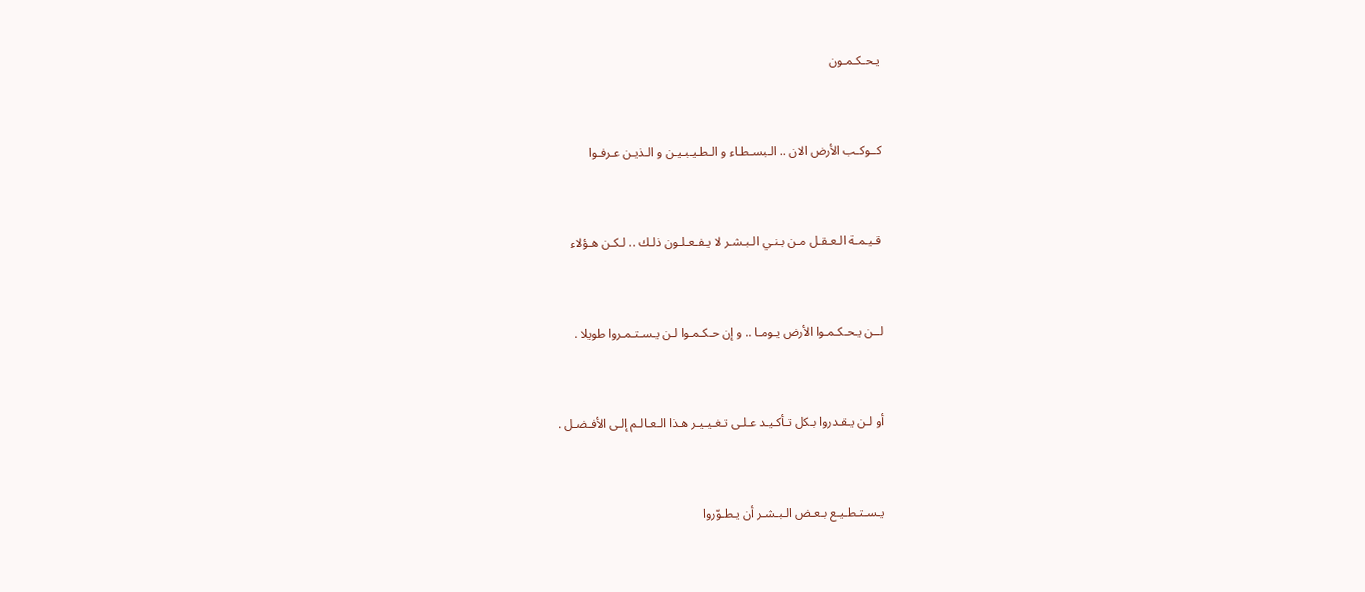يـحـكـمـون



كــوكـب الأرض الان .. الـبسـطـاء و الـطـيـبـيـن و الـذيـن عـرفـوا



قـيـمـة الـعـقـل مـن بـنـي الـبـشـر لا يـفـعـلـون ذلـك .. لـكـن هـؤلاء



لــن يـحـكـمـوا الأرض يـومـا .. و إن حـكـمـوا لـن يـسـتـمـروا طويلا .



أو لـن يـقـدروا بـكل تـأكـيـد عـلـى تـغـيـيـر هـذا الـعـالـم إلـى الأفـضـل .



يـسـتـطـيـع بـعـض الـبـشـر أن يـطـوّروا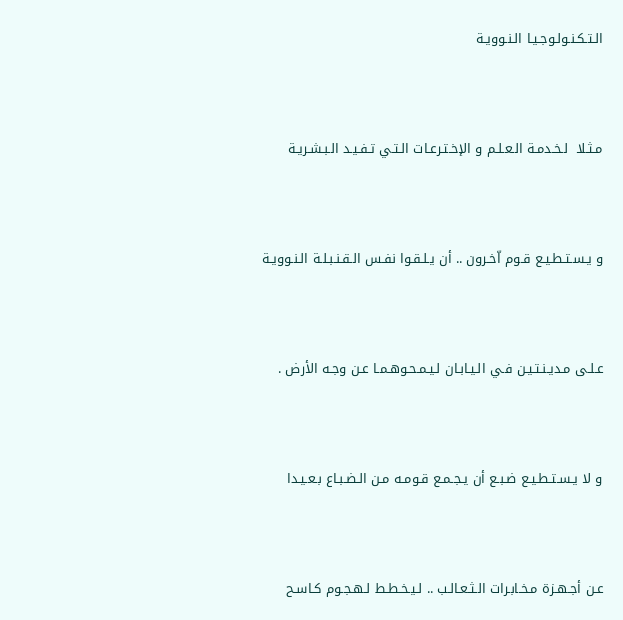الـتـكـنـولـوجـيـا الـنـوويـة



مـثـلا  لـخـدمـة الـعـلـم و الإخـتـرعـات الـتـي تـفـيـد الـبـشـريـة



و يـسـتـطـيـع قـوم اّخـرون .. أن يـلـقـوا نفـس الـقـنـبـلـة الـنـوويـة



عـلـى مـديـنـتـيـن فـي الـيـابـان لـيـمـحـوهـمـا عـن وجـه الأرض .



و لا يـسـتـطـيـع ضـبـع أن يـجـمـع قـومـه مـن الـضـبـاع بـعـيـدا



عـن أجـهـزة مـخـابـرات الـثـعـالـب .. لـيـخـطـط لـهـجـوم كـاسـح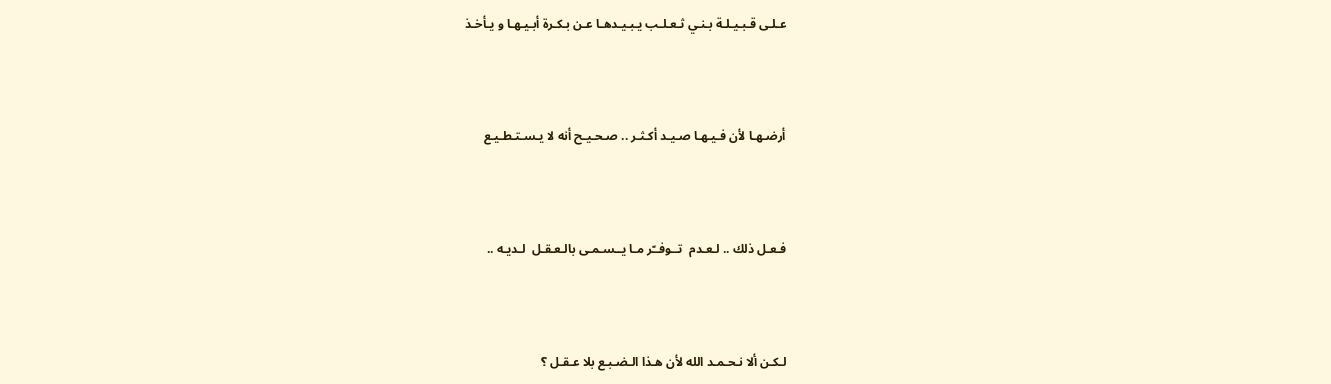عـلـى قـبـيـلـة بـنـي ثـعـلـب يـبـيـدهـا عـن بـكـرة أبـيـهـا و يـأخـذ



أرضـهـا لأن فـيـهـا صـيـد أكـثـر .. صـحـيـح أنه لا يـسـتـطـيـع



فـعـل ذلك .. لـعـدم  تــوفــّر مـا يــسـمـى بالـعـقـل  لـديـه ..



لـكـن ألا نـحـمـد الله لأن هـذا الـضـبـع بلا عـقـل ؟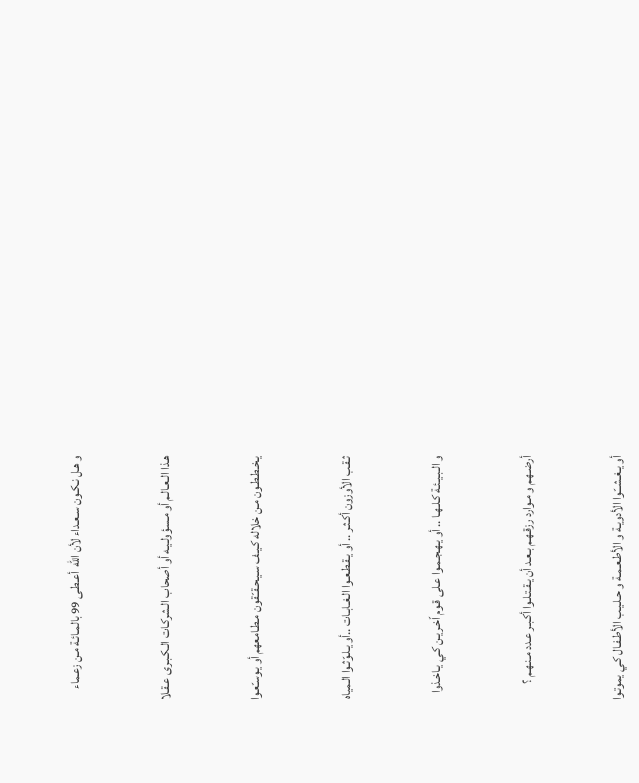و هـل نـكـون سـعـداء لأن الله  أعـطـى 99 بالمـائـة مـن زعـماء



هـذا الـعـالـم أو مـسؤولـيـه أو أصحاب الـشركـات الـكـبـرى عـقـلا



يـخـطـطـون مـن خلاله كـيـف سـيـحـقـّـقون مـطـامعهم أو يـوسـّعـوا



ثـقـب الأوزون أكـثـر .. أو يـقـطـعـوا الـغـابـات ..أو يـلـوّثـوا الـمياه



و الـبـيـئـة كـلـهـا .. أو يـهـجـمـوا عـلى قـوم اّخـريـن كـي يـاخـذوا



أرضـهـم و مـوارد رزقـهـم بـعـد أن يـقـتـلـوا أكـبـر عـدد مـنـهـم ؟



أو يـغـشــّـوا الأدويـة و الأطـعـمـة و حـلـيـب الأطـفـال كـي يموتـوا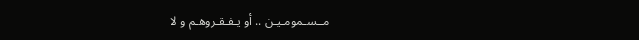مــسـمومـيـن .. أو يـفـقـروهـم و لا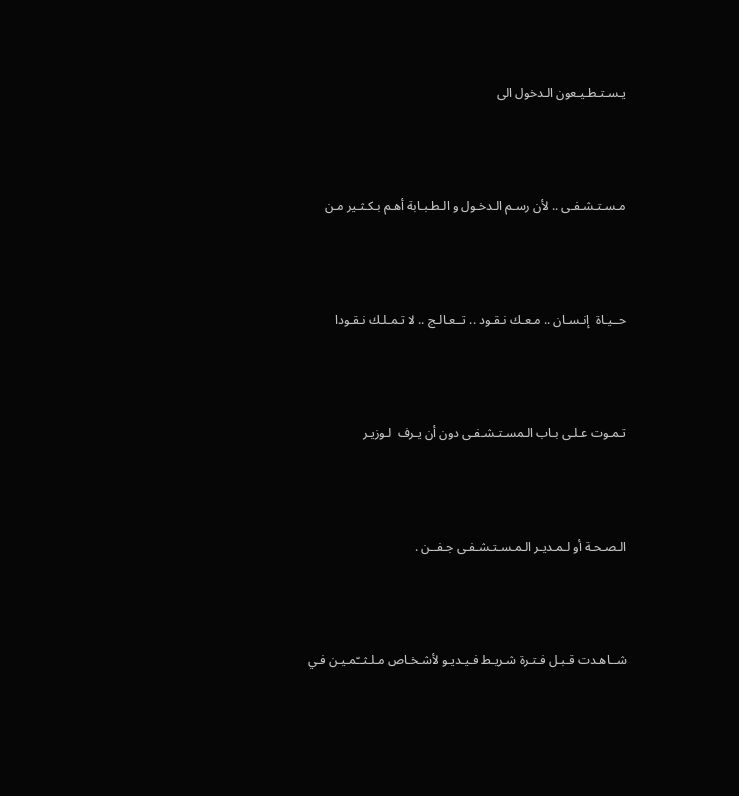يـسـتـطـيـعون الـدخول الى



مـسـتـشـفـى .. لأن رسـم الـدخـول و الـطـبـابة أهـم بـكـثـير مـن



حــيـاة  إنـسـان .. مـعـك نـقـود .. تــعـالـج .. لا تـمـلـك نـقـودا



تـمـوت عـلـى بـاب الـمسـتـشـفـى دون أن يـرف  لـوزيـر



الـصـحـة أو لـمـديـر الـمـسـتـشـفـى جـفــن .



شــاهـدت قـبـل فـتـرة شـريـط فـيـديـو لأشـخـاص مـلـثــّمـيـن فـي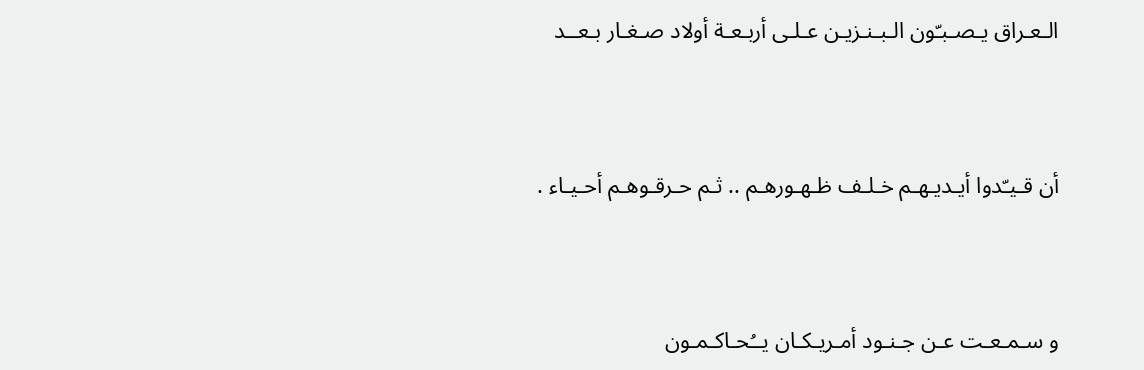الـعـراق يـصـبـّون الـبـنـزيـن عـلـى أربـعـة أولاد صـغـار بـعــد



أن قـيـّدوا أيـديـهـم خـلـف ظـهـورهـم .. ثـم حـرقـوهـم أحـيـاء .



و سـمـعـت عـن جـنـود أمـريـكـان يــُحـاكـمـون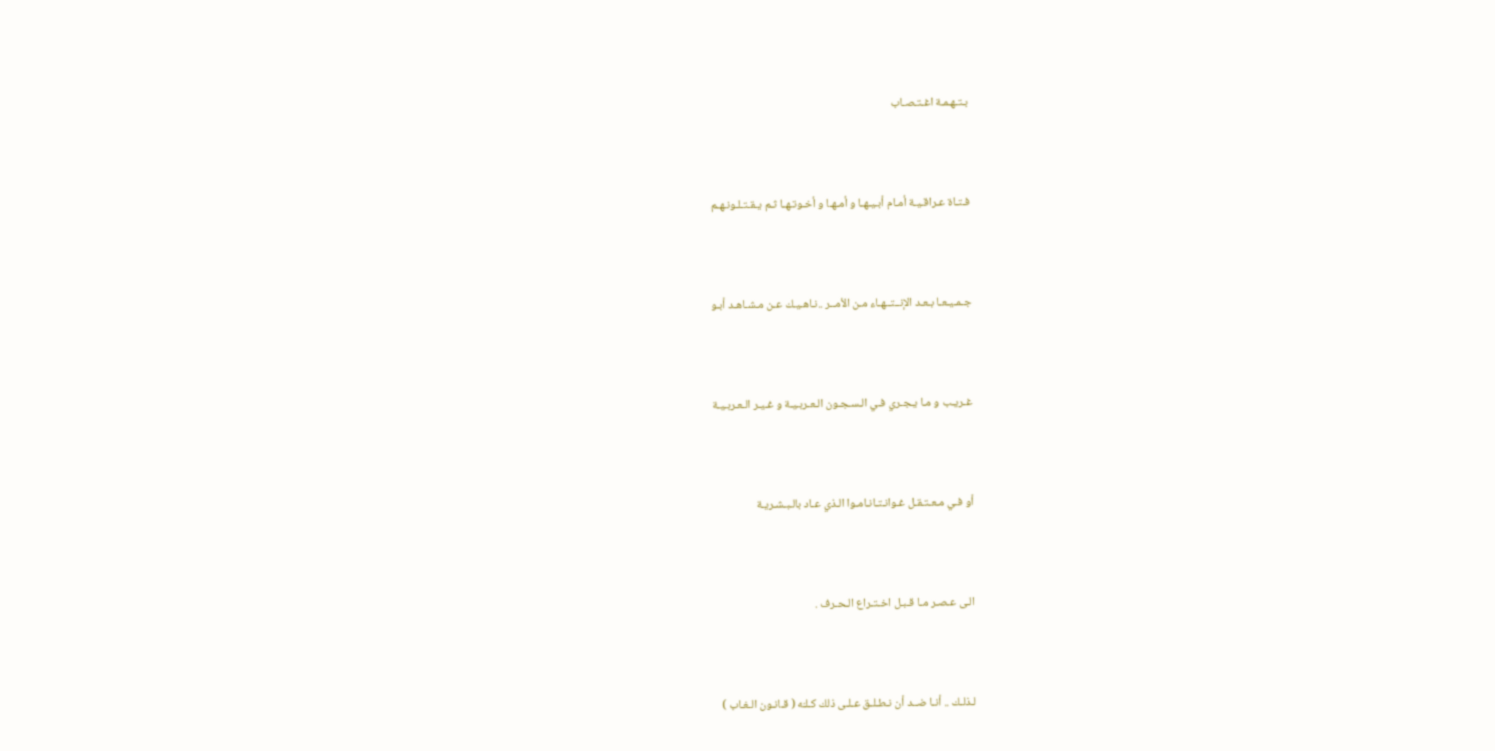بـتـهـمـة اغـتـصـاب



فـتـاة عـراقـيـة أمـام أبـيـهـا و أمـهـا و أخـوتـهـا ثـم يـقـتـلـونـهـم



جـمـيـعـا بـعـد الإنــتــهـاء مـن الأمــر ..نـاهـيـك عـن مـشـاهـد أبـو



غـريـب و مـا يـجـري فـي الـسـجـون الـعـربـيـة و غـيـر الـعـربـيـة



أو فـي مـعـتـقـل غـوانـتـانـامـوا الـذي عـاد بالـبـشـريـة



الـى عـصـر مـا قـبـل اخـتـراع الـحـرف .



لـذلـك .. أنـا ضــد أن نـطـلـق عـلـى ذلك كـلـّه ( قـانـون الـغـاب )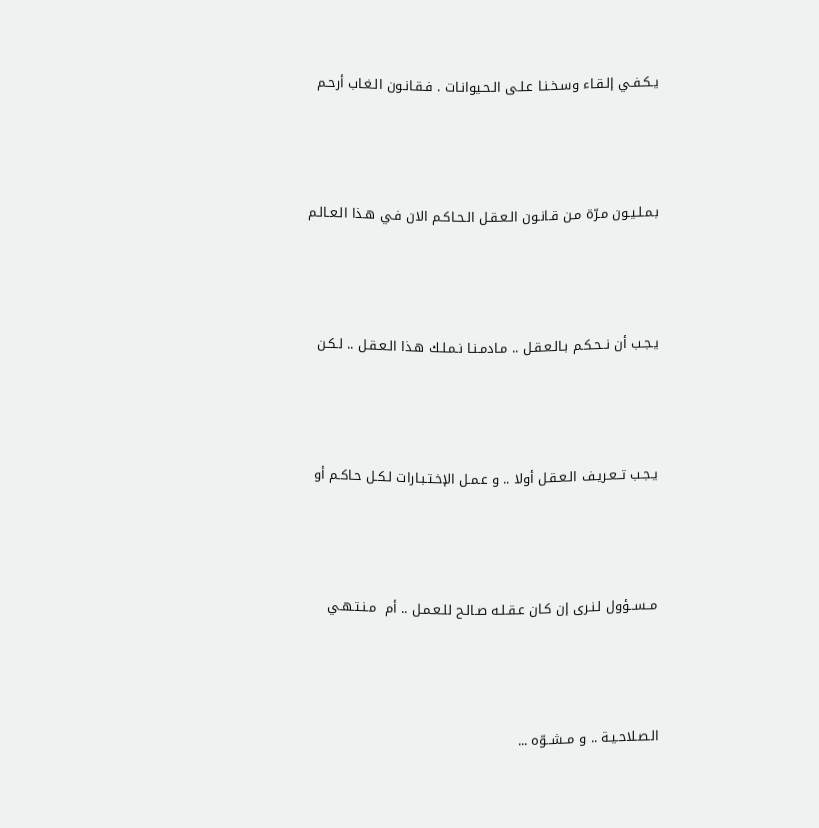يـكـفـي إلـقـاء وسـخـنـا عـلـى الـحـيوانـات . فـقـانـون الـغـاب أرحـم



بـمـلـيـون مـرّة مـن قـانـون الـعـقـل الـحـاكـم الان فـي هـذا الـعـالـم



يـجـب أن نــحـكـم بـالـعـقـل .. مـادمـنـا نـمـلـك هـذا الـعـقـل .. لـكـن



يـجـب تــعـريـف الـعـقـل أولا .. و عـمـل الإخـتـبـارات لـكـل حـاكـم أو



مــســؤول لـنـرى إن كـان عـقـلـه صـالـح للـعـمـل .. أم  مـنـتـهـي



الـصـلاحـيـة .. و مــشــوّه ...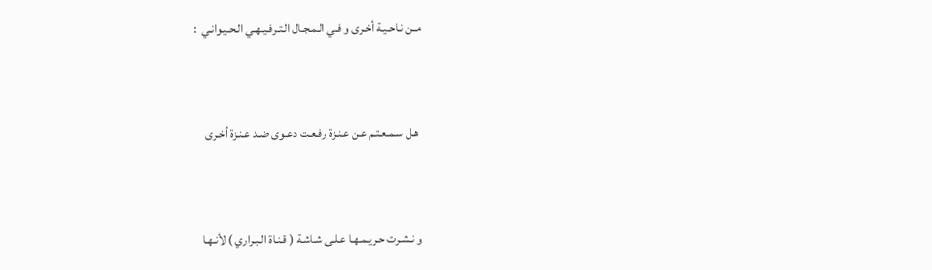مــن نـاحـيـة أخـرى و فـي الـمـجـال الـتـرفـيـهـي الـحـيـوانـي  :



 هـل سـمـعـتـم عـن عـنـزة رفـعـت دعـوى ضـد عـنـزة أخـرى



و نـشـرت حـريـمـهـا عـلـى شـاشـة ( قـنـاة الـبـراري ) لأنـهـا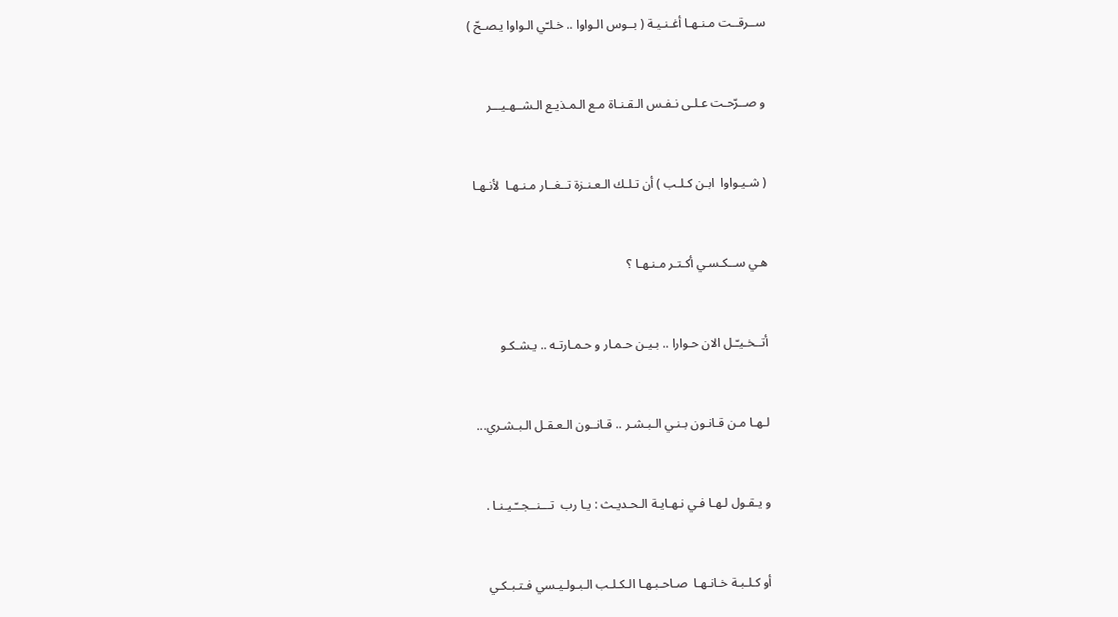ســرقــت مـنـهـا أغـنـيـة ( بــوس الـواوا .. خـلـّي الـواوا يـصـحّ )



و صــرّحـت عـلـى نـفـس الـقـنـاة مـع الـمـذيـع الـشــهـيـــر



( شـيـواوا  ابـن كـلـب ) أن تـلـك الـعـنـزة تــغــار مـنـهـا  لأنـهـا



هـي ســكـسـي أكـتـر مـنـهـا ؟



أتــخـيـّـل الان حـوارا .. بـيـن حـمـار و حـمـارتـه .. يـشـكـو



لـهـا مـن قـانـون بـنـي الـبـشـر .. قـانــون الـعـقـل الـبـشـري...



و يـقـول لـهـا فـي نـهـايـة الـحـديـث : يـا رب  تـــنــجــّـيـنـا .



أو كـلـبـة خـانـهـا  صـاحـبـهـا الـكـلـب الـبـولـيـسي فـتـبـكـي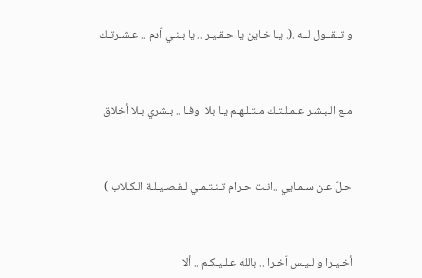و تــقــول لــه .(. يـا خـاين يا حـقـيـر .. يا بـنـي اّدم .. عـشـرتـك



مـع الـبـشـر عـمـلـتـك مـتـلـهـم يـا بلا  وفـا .. بـشري بـلا أخلاق



حـلّ عـن سـمـايي ..انـت حـرام تـنـتـمـي لـفـصـيـلـة الـكـلاب )



أخـيـرا و لـيـس اّخـرا .. بالله عـلـيـكـم .. ألا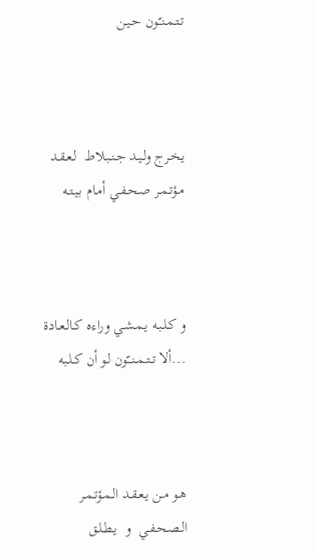تـتـمـنـّـون حـيـن



يـخـرج ولـيـد جـنـبـلاط  لـعـقـد مـؤتـمـر صـحـفـي أمـام بـيـتـه



و كـلـبـه يـمـشـي وراءه كـالـعـادة ...ألا تــتــمـنــّون لـو أن كـلـبه



هـو مـن يـعـقـد الـمـؤتـمـر الـصـحـفـي  و  يـطـلـق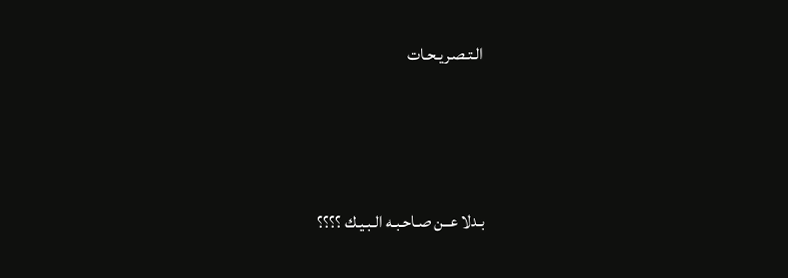الـتـصـريـحـات



بـدلا عــن صـاحـبـه الـبـيـك ؟؟؟؟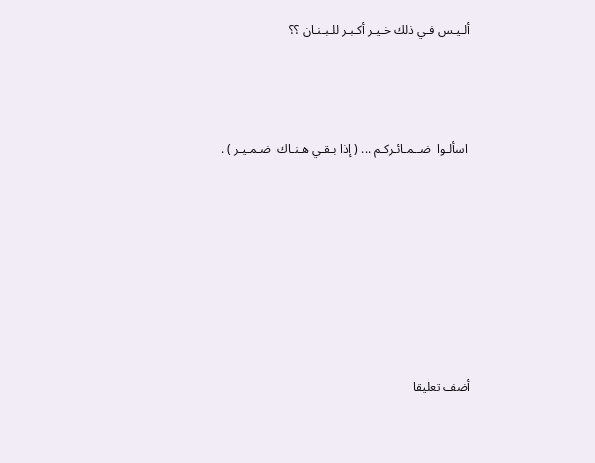ألـيـس فـي ذلك خـيـر أكـبـر للـبـنـان ؟؟



 اسألـوا  ضــمـائـركـم ... ( إذا بـقـي هـنـاك  ضـمـيـر ) .







أضف تعليقا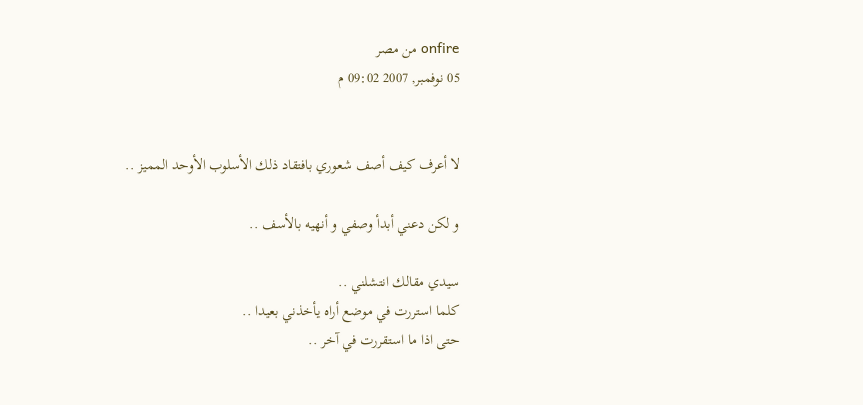onfire من مصر
05 نوفمبر, 2007 09:02 م


لا أعرف كيف أصف شعوري بافتقاد ذلك الأسلوب الأوحد المميز ..

و لكن دعني أبدأ وصفي و أنهيه بالأسف ..

سيدي مقالك انتشلني ..
كلما استررت في موضع أراه يأخذني بعيدا ..
حتى اذا ما استقررت في آخر ..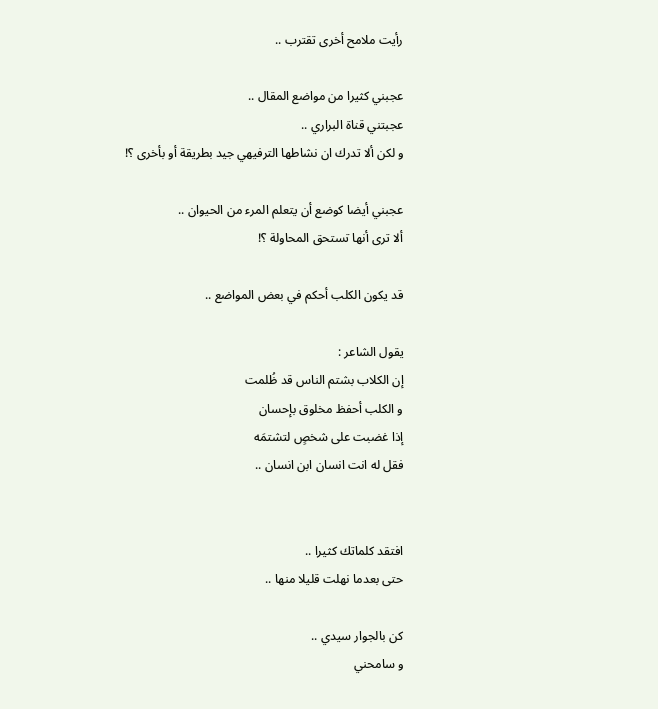رأيت ملامح أخرى تقترب ..

عجبني كثيرا من مواضع المقال ..
عجبتني قناة البراري ..
و لكن ألا تدرك ان نشاطها الترفيهي جيد بطريقة أو بأخرى ؟!

عجبني أيضا كوضع أن يتعلم المرء من الحيوان ..
ألا ترى أنها تستحق المحاولة ؟!

قد يكون الكلب أحكم في بعض المواضع ..

يقول الشاعر :
إن الكلاب بشتم الناس قد ظُلمت
و الكلب أحفظ مخلوق بإحسان
إذا غضبت على شخصٍ لتشتمَه
فقل له انت انسان ابن انسان ..


افتقد كلماتك كثيرا ..
حتى بعدما نهلت قليلا منها ..

كن بالجوار سيدي ..
و سامحني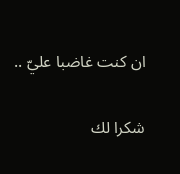ان كنت غاضبا عليّ ..

شكرا لك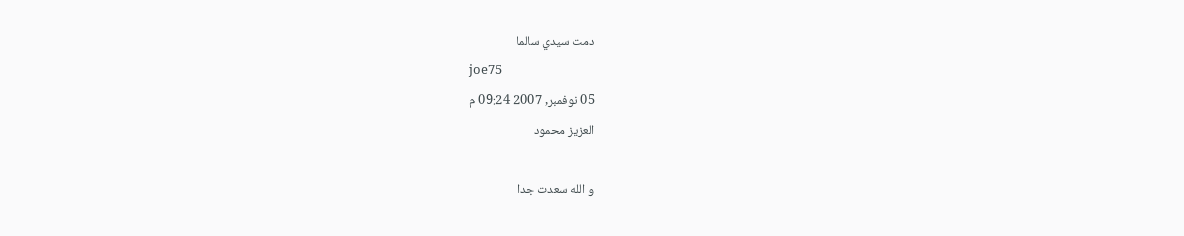دمت سيدي سالما
joe75
05 نوفمبر, 2007 09:24 م
العزيز محمود

و الله سعدت جدا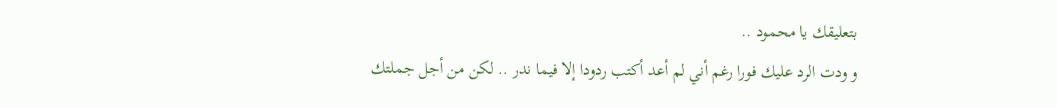بتعليقك يا محمود ..
و ودت الرد عليك فورا رغم أني لم أعد أكتب ردودا إلا فيما ندر .. لكن من أجل جملتك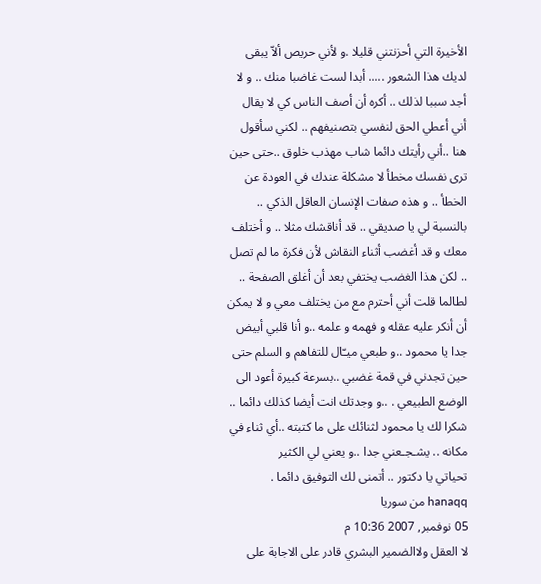الأخيرة التي أحزنتني قليلا .و لأني حريص ألاّ يبقى لديك هذا الشعور ..... أبدا لست غاضبا منك .. و لا أجد سببا لذلك .. أكره أن أصف الناس كي لا يقال أني أعطي الحق لنفسي بتصنيفهم .. لكني سأقول هنا ..أني رأيتك دائما شاب مهذب خلوق ..حتى حين ترى نفسك مخطأ لا مشكلة عندك في العودة عن الخطأ .. و هذه صفات الإنسان العاقل الذكي ..
بالنسبة لي يا صديقي .. قد أناقشك مثلا .. و أختلف معك و قد أغضب أثناء النقاش لأن فكرة ما لم تصل .. لكن هذا الغضب يختفي بعد أن أغلق الصفحة .. لطالما قلت أني أحترم مع من يختلف معي و لا يمكن أن أنكر عليه عقله و فهمه و علمه ..و أنا قلبي أبيض جدا يا محمود ..و طبعي ميـّال للتفاهم و السلم حتى حين تجدني في قمة غضبي ..بسرعة كبيرة أعود الى الوضع الطبيعي . ..و وجدتك انت أيضا كذلك دائما ..
شكرا لك يا محمود لثنائك على ما كتبته ..أي ثناء في مكانه .. يشـجـعني جدا ..و يعني لي الكثير
تحياتي يا دكتور .. أتمنى لك التوفيق دائما .
hanaqq من سوريا
05 نوفمبر, 2007 10:36 م
لا العقل ولاالضمير البشري قادر على الاجابة على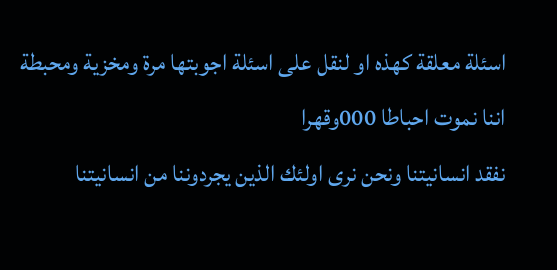اسئلة معلقة كهذه او لنقل على اسئلة اجوبتها مرة ومخزية ومحبطة
اننا نموت احباطا 000وقهرا
نفقد انسانيتنا ونحن نرى اولئك الذين يجردوننا من انسانيتنا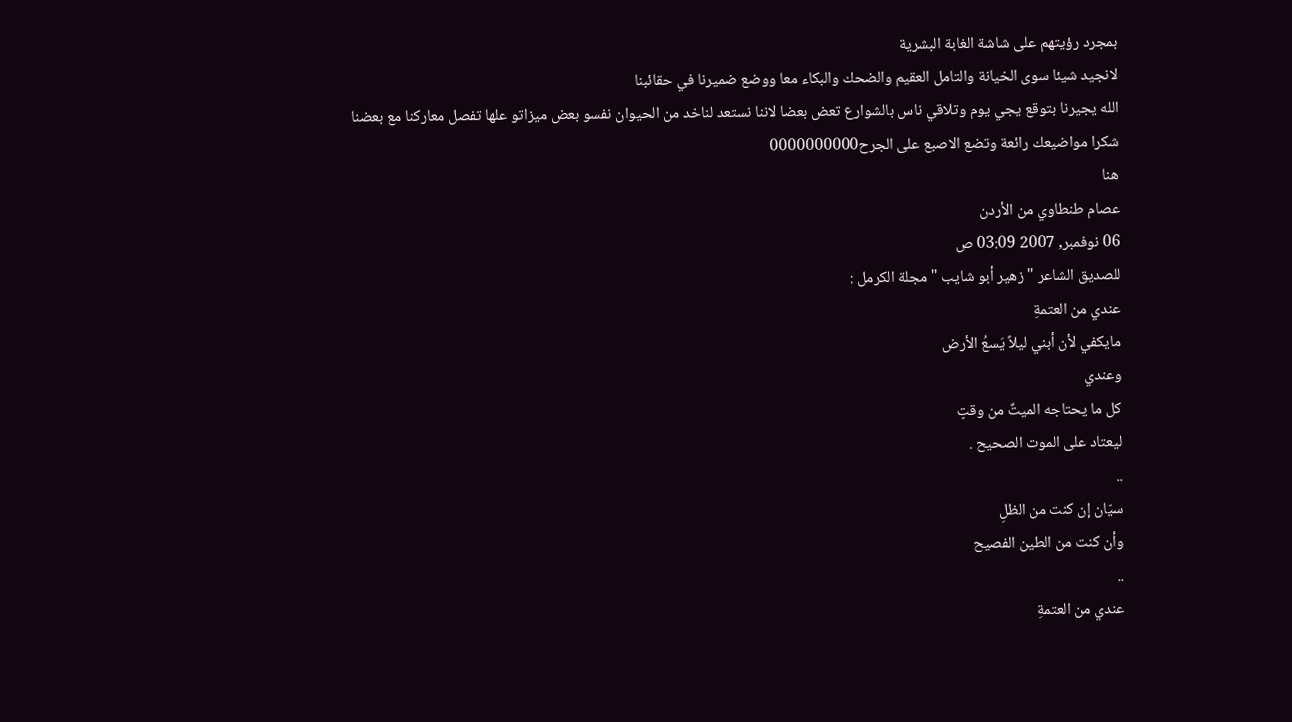بمجرد رؤيتهم على شاشة الغابة البشرية
لانجيد شيئا سوى الخيانة والتامل العقيم والضحك والبكاء معا ووضع ضميرنا في حقائبنا
الله يجيرنا بتوقع يجي يوم وتلاقي ناس بالشوارع تعض بعضا لاننا نستعد لناخد من الحيوان نفسو بعض ميزاتو علها تفصل معاركنا مع بعضنا
شكرا مواضيعك رائعة وتضع الاصبع على الجرح0000000000
هنا
عصام طنطاوي من الأردن
06 نوفمبر, 2007 03:09 ص
للصديق الشاعر " زهير أبو شايب " مجلة الكرمل :
عندي من العتمةِ
مايكفي لأن أبني ليلاً يَسعُ الأرض
وعندي
كل ما يحتاجه الميتٌ من وقتٍ
ليعتاد على الموت الصحيح .
..
سيّان إن كنت من الظلِ
وأن كنت من الطين الفصيح
..
عندي من العتمةِ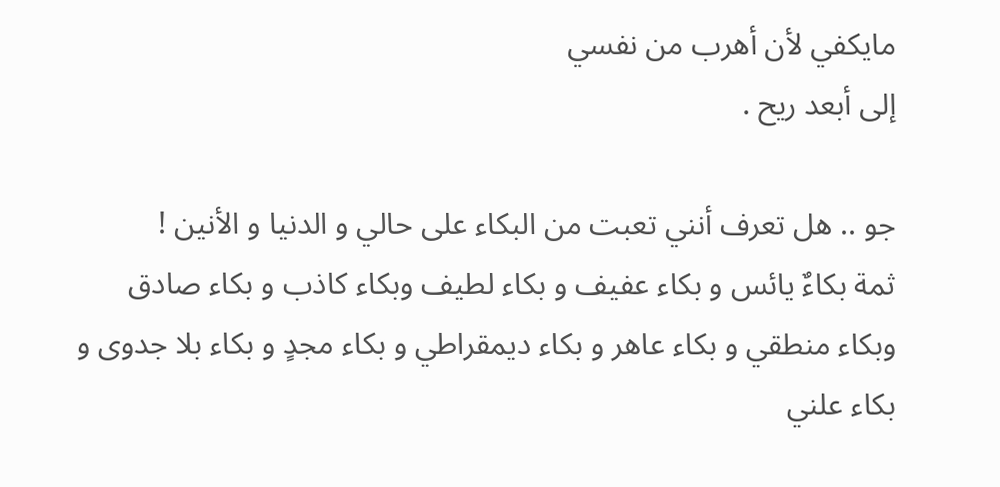مايكفي لأن أهرب من نفسي
إلى أبعد ريح .

جو .. هل تعرف أنني تعبت من البكاء على حالي و الدنيا و الأنين !
ثمة بكاءٌ يائس و بكاء عفيف و بكاء لطيف وبكاء كاذب و بكاء صادق وبكاء منطقي و بكاء عاهر و بكاء ديمقراطي و بكاء مجدٍ و بكاء بلا جدوى و بكاء علني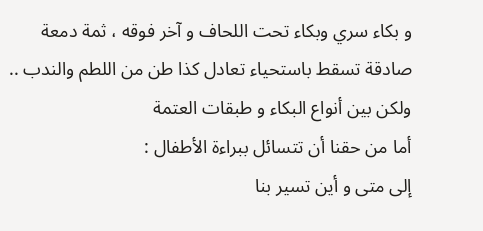و بكاء سري وبكاء تحت اللحاف و آخر فوقه ، ثمة دمعة صادقة تسقط باستحياء تعادل كذا طن من اللطم والندب ..
ولكن بين أنواع البكاء و طبقات العتمة
أما من حقنا أن تتسائل ببراءة الأطفال :
إلى متى و أين تسير بنا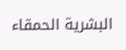البشرية الحمقاء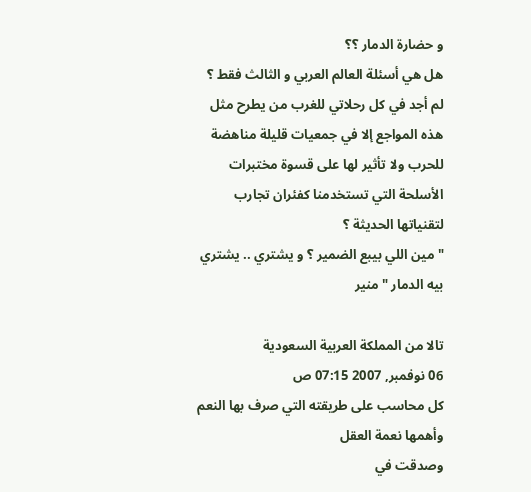و حضارة الدمار ؟؟
هل هي أسئلة العالم العربي و الثالث فقط ؟
لم أجد في كل رحلاتي للغرب من يطرح مثل هذه المواجع إلا في جمعيات قليلة مناهضة للحرب ولا تأثير لها على قسوة مختبرات الأسلحة التي تستخدمنا كفئران تجارب لتقنياتها الحديثة ؟
" مين اللي بيبع الضمير ؟ و يشتري .. يشتري بيه الدمار " منير

تالا من المملكة العربية السعودية
06 نوفمبر, 2007 07:15 ص
كل محاسب على طريقته التي صرف بها النعم وأهمها نعمة العقل
وصدقت في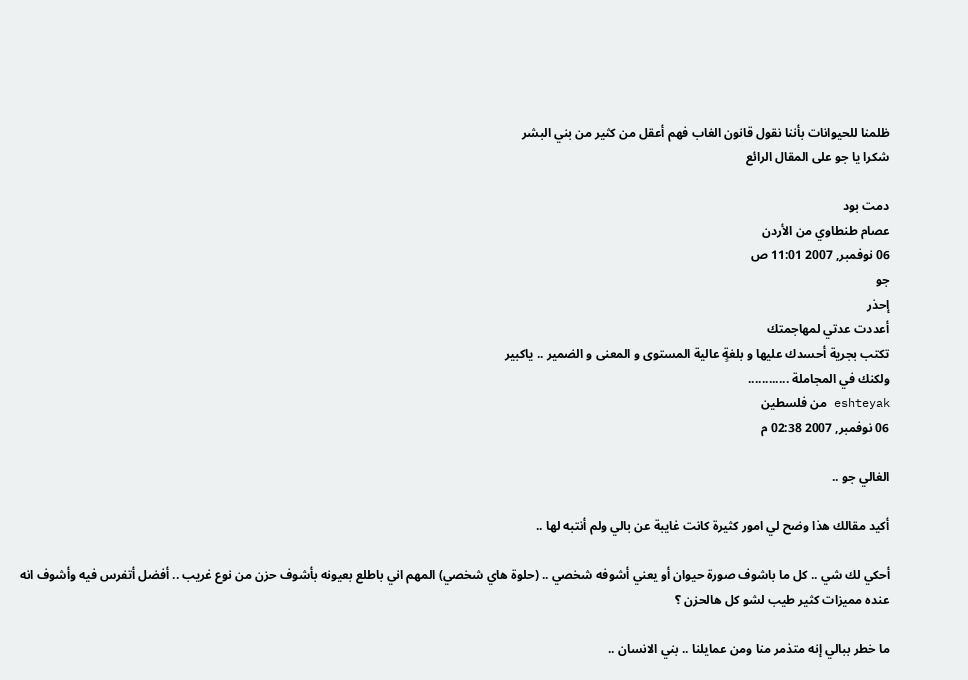ظلمنا للحيوانات بأننا نقول قانون الغاب فهم أعقل من كثير من بني البشر
شكرا يا جو على المقال الرائع

دمت بود
عصام طنطاوي من الأردن
06 نوفمبر, 2007 11:01 ص
جو
إحذر
أعددت عدتي لمهاجمتك
تكتب بجرية أحسدك عليها و بلغةٍ عالية المستوى و المعنى و الضمير .. ياكبير
ولكنك في المجاملة ............
eshteyak من فلسطين
06 نوفمبر, 2007 02:38 م

الغالي جو ..

أكيد مقالك هذا وضح لي امور كثيرة كانت غايبة عن بالي ولم أنتبه لها ..

أحكي لك شي .. كل ما باشوف صورة حيوان أو يعني أشوفه شخصي .. (حلوة هاي شخصي) المهم اني باطلع بعيونه بأشوف حزن من نوع غريب .. أفضل أتفرس فيه وأشوف انه عنده مميزات كثير طيب لشو كل هالحزن ؟

ما خطر ببالي إنه متذمر منا ومن عمايلنا .. بني الانسان ..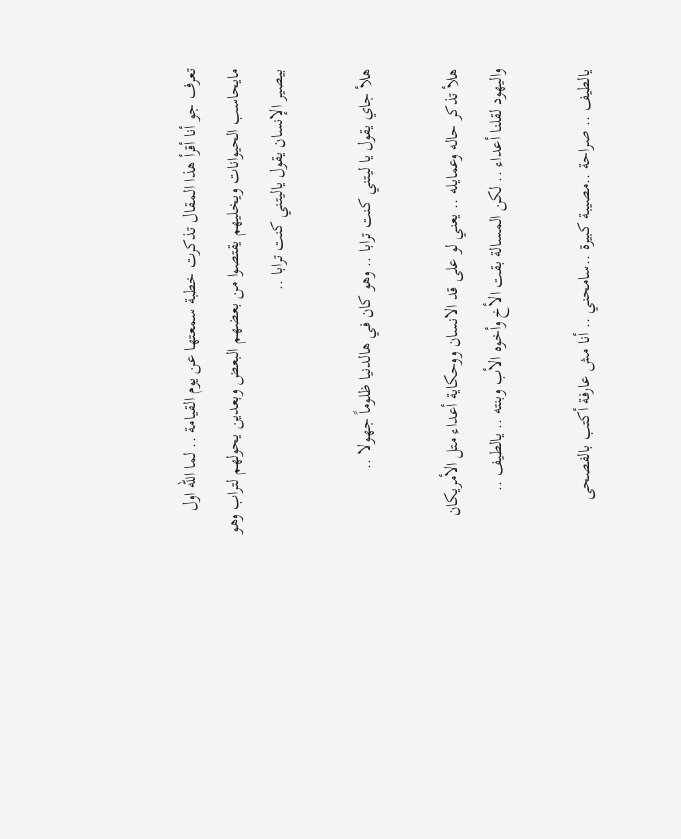تعرف جو أنا أقرأ هذا المقال تذكرت خطبة سمعتها عن يوم القيامة .. لما الله اول مايحاسب الحيوانات ويخليهم يقتصوا من بعضهم البعض وبعدين يحولهم لتراب وهو بيصير الإنسان يقول ياليتني كنت ترابا ..

هلأ جاي يقول يا ليتني كنت ترابا .. وهو كان في هالدنيا ظلوماً جهولا ..

هلأ تذكر حاله وعمايله .. يعني لو على قد الانسان ووحكاية أعداء متل الأمريكان واليهود لقلنا أعداء .. لكن المسالة بقت الأخ وأخوه الأب وبنته .. يالطيف ..

يالطيف .. صراحة ..مصيبة كبيرة ..سامحني .. أنا مش عارفة أكتب بالفصحى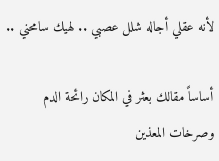لأنه عقلي أجاله شلل عصبي .. لهيك سامحني ..

أساساً مقالك بعثر في المكان رائحة الدم وصرخات المعذين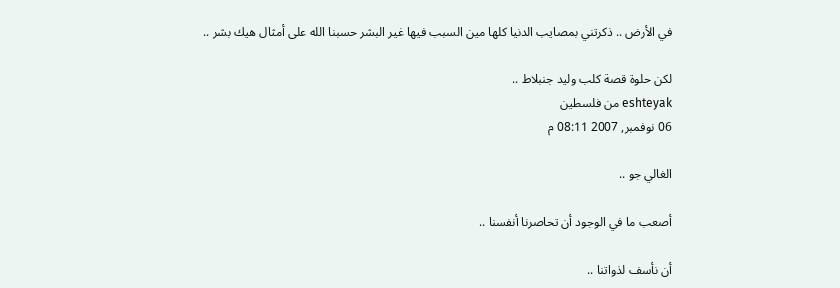في الأرض .. ذكرتني بمصايب الدنيا كلها مين السبب فيها غير البشر حسبنا الله على أمثال هيك بشر ..

لكن حلوة قصة كلب وليد جنبلاط ..
eshteyak من فلسطين
06 نوفمبر, 2007 08:11 م

الغالي جو ..

أصعب ما في الوجود أن تحاصرنا أنفسنا ..

أن نأسف لذواتنا ..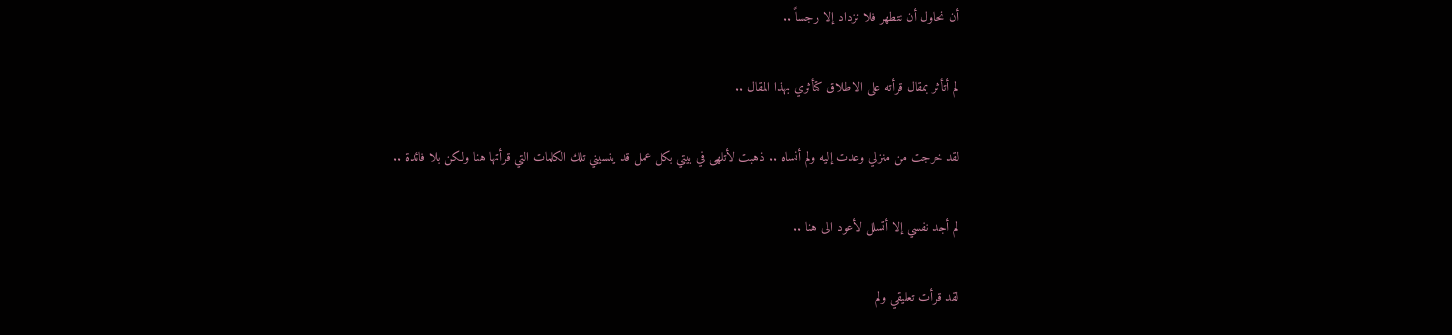أن نحاول أن نتطهر فلا نزداد إلا رجساً ..

لم أتأثر بمقال قرأته على الاطلاق كتأثري بهذا المقال ..

لقد خرجت من منزلي وعدت إليه ولم أنساه .. ذهبت لأتلهى في بيتي بكل عمل قد ينسيني تلك الكلمات التي قرأتها هنا ولكن بلا فائدة ..

لم أجد نفسي إلا أتسلل لأعود الى هنا ..

لقد قرأت تعليقي ولم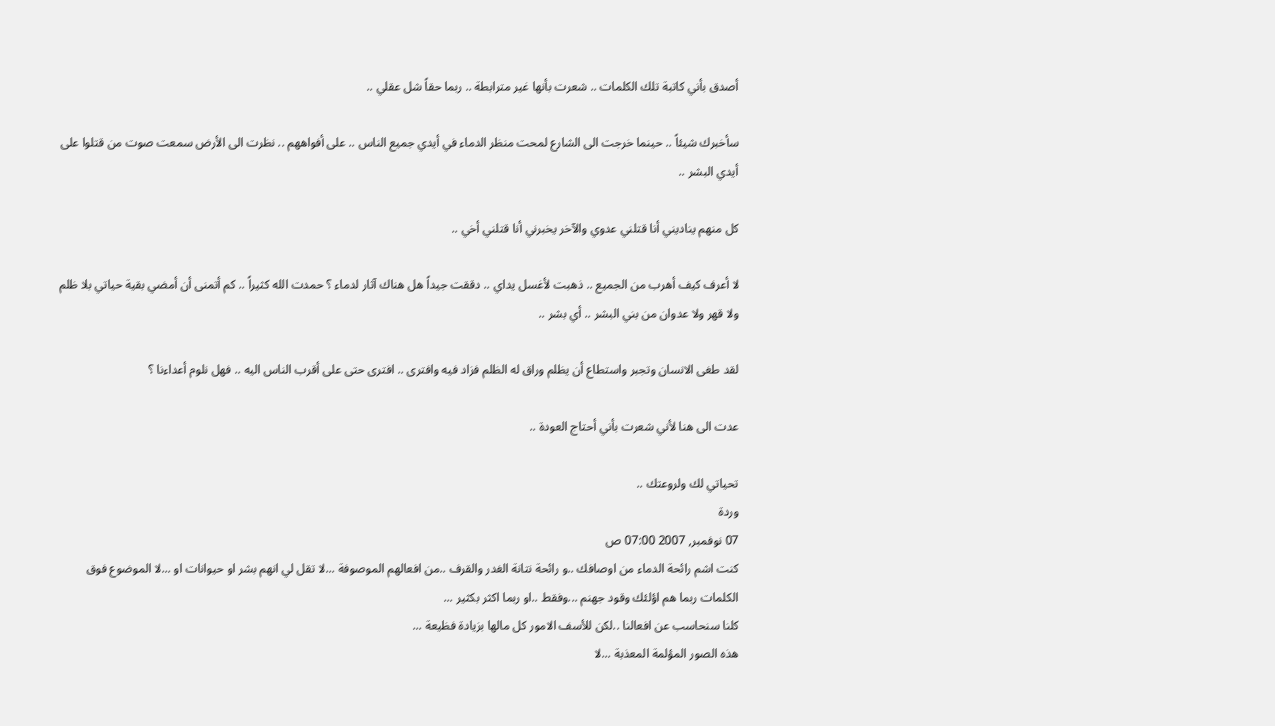أصدق بأني كاتبة تلك الكلمات .. شعرت بأنها غير مترابطة .. ربما حقاً شل عقلي ..

سأخبرك شيئاً .. حينما خرجت الى الشارع لمحت منظر الدماء في أيدي جميع الناس .. على أفواههم .. نظرت الى الأرض سمعت صوت من قتلوا على أيدي البشر ..

كل منهم يناديني أنا قتلني عدوي والآخر يخبرني أنا قتلني أخي ..

لا أعرف كيف أهرب من الجميع .. ذهبت لأغسل يداي .. دققت جيداً هل هناك آثار لدماء ؟ حمدت الله كثيراً .. كم أتمنى أن أمضي بقية حياتي بلا ظلم ولا قهر ولا عدوان من بني البشر .. أي بشر ..

لقد طغى الانسان وتجبر واستطاع أن يظلم وراق له الظلم فزاد فيه وافترى .. افترى حتى على أقرب الناس اليه .. فهل نلوم أعداءنا ؟

عدت الى هنا لأني شعرت بأني أحتاج العودة ..

تحياتي لك ولروعتك ..
وردة
07 نوفمبر, 2007 07:00 ص
كنت اشم رائحة الدماء من اوصافك ..و رائحة نتانة الغدر والقرف ..من افعالهم الموصوفة ...لا تقل لي انهم بشر او حيوانات او ...لا الموضوع فوق الكلمات ربما هم اؤلئك وقود جهنم ...وفقط ..او ربما اكثر بكثير ...
كلنا سنحاسب عن افعالنا ..لكن للأسف الامور كل مالها بزيادة فظيعة ...
هذه الصور المؤلمة المعذبة ...لا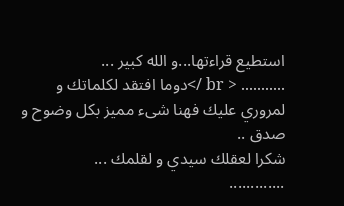استطيع قراءتها...و الله كبير ...
........... < br />دوما افتقد لكلماتك و لمروري عليك فهنا شىء مميز بكل وضوح و صدق ..
شكرا لعقلك سيدي و لقلمك ...
.............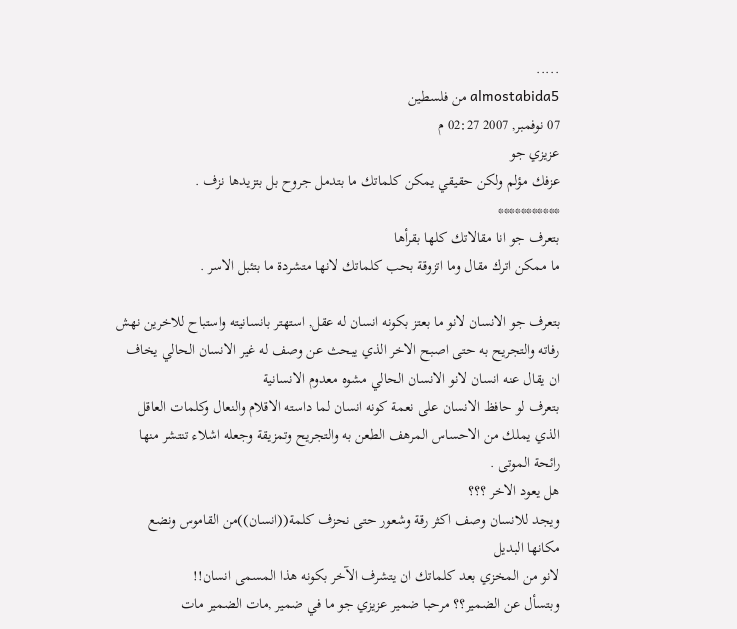.....
almostabida5 من فلسطين
07 نوفمبر, 2007 02:27 م
عزيزي جو
عزفك مؤلم ولكن حقيقي يمكن كلماتك ما بتدمل جروح بل بتزيدها نزف .
***********
بتعرف جو انا مقالاتك كلها بقرأها
ما ممكن اترك مقال وما اتزوقة بحب كلماتك لانها متشردة ما بتئبل الاسر .

بتعرف جو الانسان لانو ما بعتز بكونه انسان له عقل, استهتر بانسانيته واستباح للاخرين نهش رفاته والتجريح به حتى اصبح الاخر الذي يبحث عن وصف له غير الانسان الحالي يخاف ان يقال عنه انسان لانو الانسان الحالي مشوه معدوم الانسانية
بتعرف لو حافظ الانسان على نعمة كونه انسان لما داسته الاقلام والنعال وكلمات العاقل الذي يملك من الاحساس المرهف الطعن به والتجريح وتمزيقة وجعله اشلاء تنتشر منها رائحة الموتى .
هل يعود الاخر ؟؟؟
ويجد للانسان وصف اكثر رقة وشعور حتى نحزف كلمة((انسان))من القاموس ونضع مكانها البديل
لانو من المخزي بعد كلماتك ان يتشرف الآخر بكونه هذا المسمى انسان!!
وبتسأل عن الضمير؟؟ مرحبا ضمير عزيزي جو ما في ضمير ,مات الضمير مات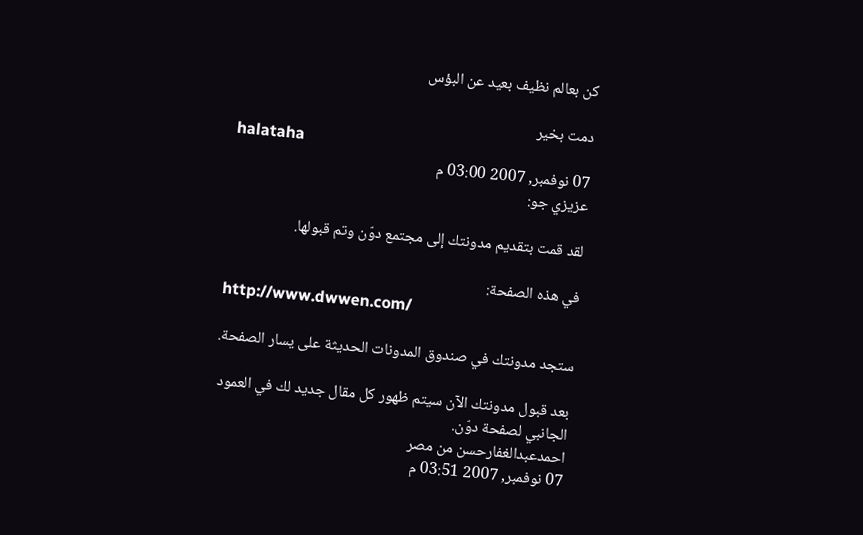كن بعالم نظيف بعيد عن البؤس

دمت بخير
halataha
07 نوفمبر, 2007 03:00 م
عزيزي جو:

لقد قمت بتقديم مدونتك إلى مجتمع دوّن وتم قبولها.

في هذه الصفحة:
http://www.dwwen.com/

ستجد مدونتك في صندوق المدونات الحديثة على يسار الصفحة.

بعد قبول مدونتك الآن سيتم ظهور كل مقال جديد لك في العمود الجانبي لصفحة دوّن.
احمدعبدالغفارحسن من مصر
07 نوفمبر, 2007 03:51 م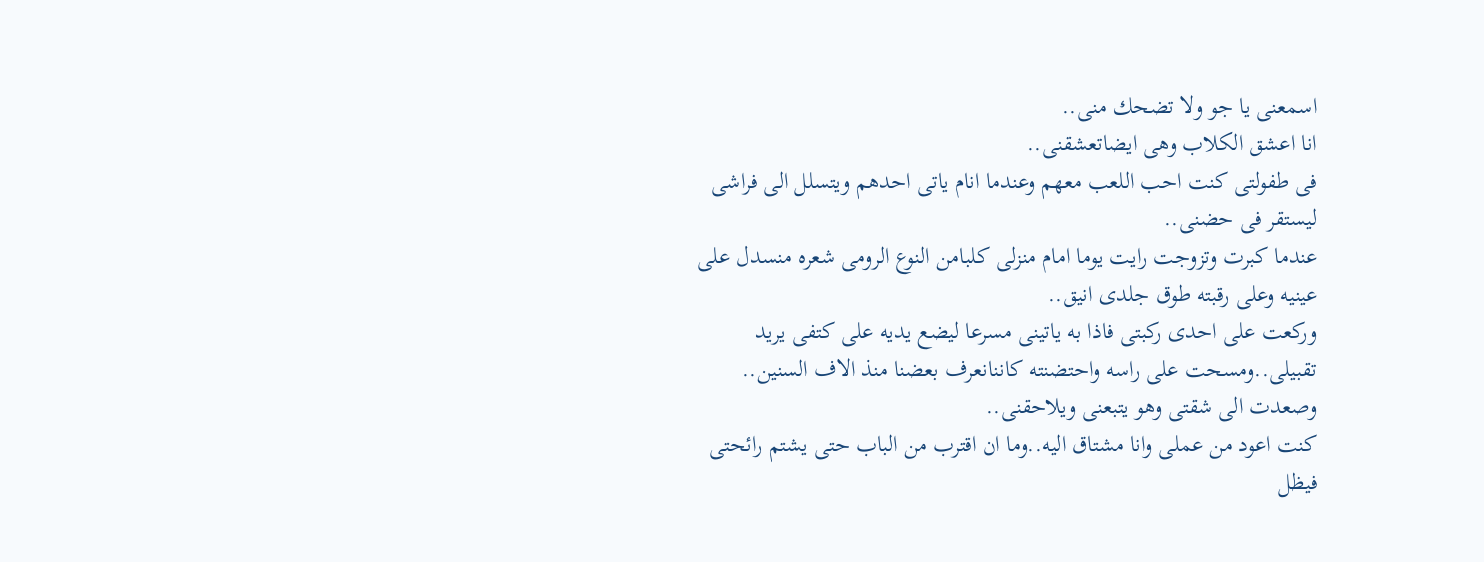اسمعنى يا جو ولا تضحك منى..
انا اعشق الكلاب وهى ايضاتعشقنى..
فى طفولتى كنت احب اللعب معهم وعندما انام ياتى احدهم ويتسلل الى فراشى ليستقر فى حضنى..
عندما كبرت وتزوجت رايت يوما امام منزلى كلبامن النوع الرومى شعره منسدل على عينيه وعلى رقبته طوق جلدى انيق..
وركعت على احدى ركبتى فاذا به ياتينى مسرعا ليضع يديه على كتفى يريد تقبيلى..ومسحت على راسه واحتضنته كاننانعرف بعضنا منذ الاف السنين..
وصعدت الى شقتى وهو يتبعنى ويلاحقنى..
كنت اعود من عملى وانا مشتاق اليه..وما ان اقترب من الباب حتى يشتم رائحتى فيظل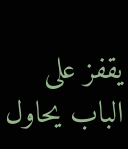يقفز على الباب يحاول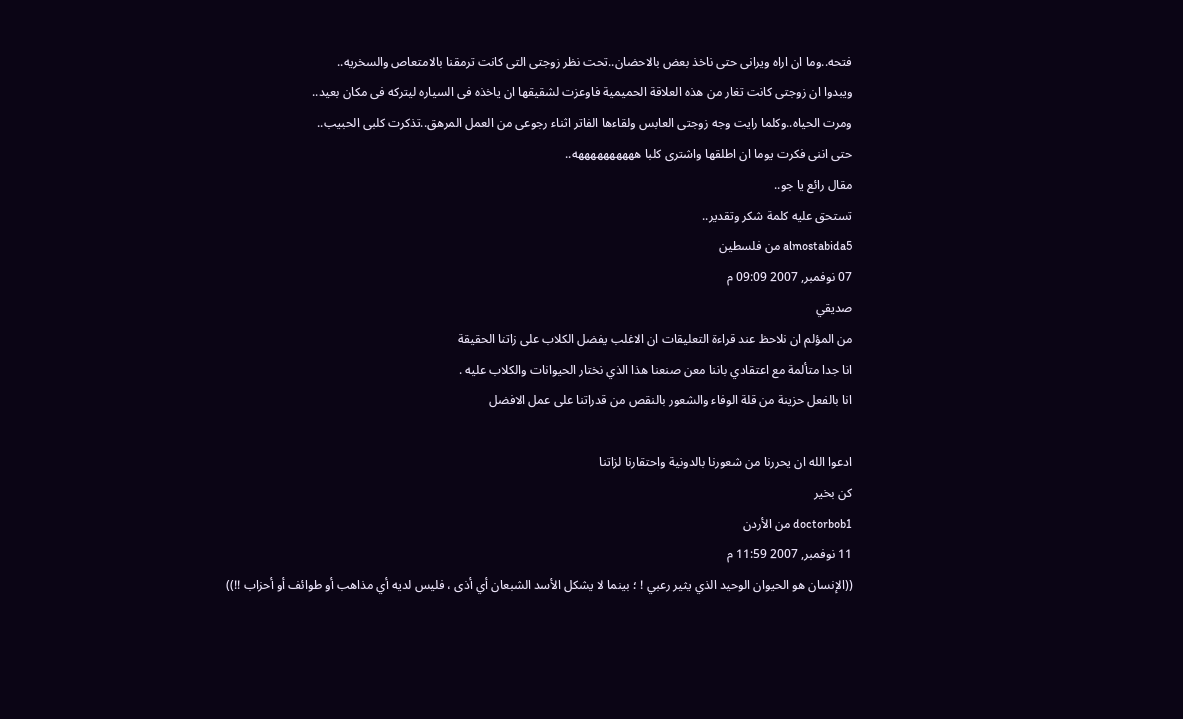فتحه..وما ان اراه ويرانى حتى ناخذ بعض بالاحضان..تحت نظر زوجتى التى كانت ترمقنا بالامتعاص والسخريه..
ويبدوا ان زوجتى كانت تغار من هذه العلاقة الحميمية فاوعزت لشقيقها ان ياخذه فى السياره ليتركه فى مكان بعيد..
ومرت الحياه..وكلما رايت وجه زوجتى العابس ولقاءها الفاتر اثناء رجوعى من العمل المرهق..تذكرت كلبى الحبيب..
حتى اننى فكرت يوما ان اطلقها واشترى كلبا ههههههههههه..
مقال رائع يا جو..
تستحق عليه كلمة شكر وتقدير..
almostabida5 من فلسطين
07 نوفمبر, 2007 09:09 م
صديقي
من المؤلم ان نلاحظ عند قراءة التعليقات ان الاغلب يفضل الكلاب على زاتنا الحقيقة
انا جدا متألمة مع اعتقادي باننا معن صنعنا هذا الذي نختار الحيوانات والكلاب عليه .
انا بالفعل حزينة من قلة الوفاء والشعور بالنقص من قدراتنا على عمل الافضل

ادعوا الله ان يحررنا من شعورنا بالدونية واحتقارنا لزاتنا
كن بخير
doctorbob1 من الأردن
11 نوفمبر, 2007 11:59 م
((الإنسان هو الحيوان الوحيد الذي يثير رعبي ! ؛ بينما لا يشكل الأسد الشبعان أي أذى ، فليس لديه أي مذاهب أو طوائف أو أحزاب !!))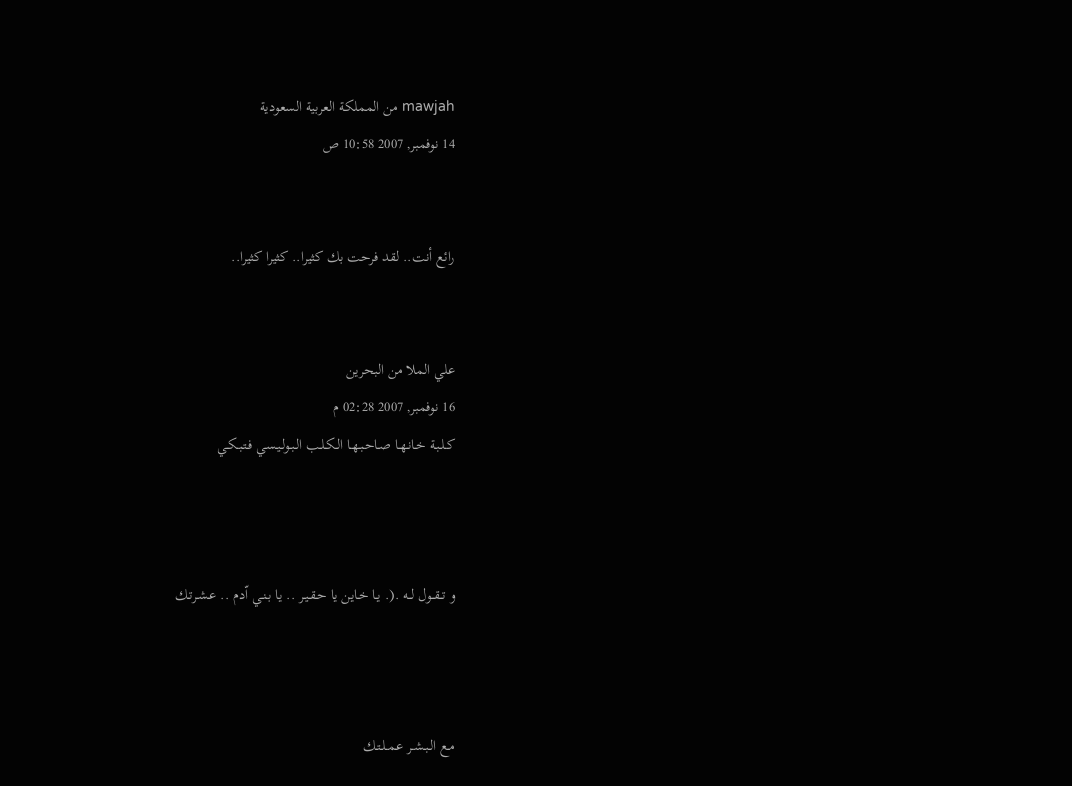mawjah من المملكة العربية السعودية
14 نوفمبر, 2007 10:58 ص


رائع أنت.. لقد فرحت بك كثيرا.. كثيرا كثيرا..


علي الملا من البحرين
16 نوفمبر, 2007 02:28 م
كـلـبـة خـانـهـا صـاحـبـهـا الـكـلـب الـبـولـيـسي فـتـبـكـي



و تــقــول لــه .(. يـا خـاين يا حـقـيـر .. يا بـنـي اّدم .. عـشـرتـك



مـع الـبـشـر عـمـلـتـك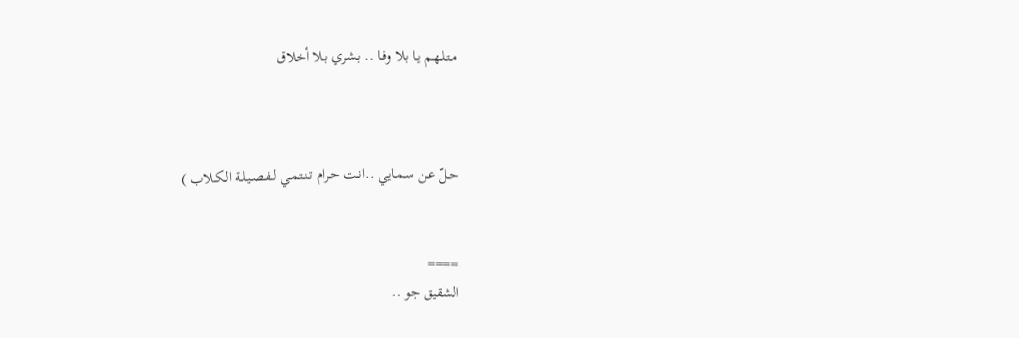مـتـلـهـم يـا بلا وفـا .. بـشري بـلا أخلاق



حـلّ عـن سـمـايي ..انـت حـرام تـنـتـمـي لـفـصـيـلـة الـكـلاب )


====
الشقيق جو ..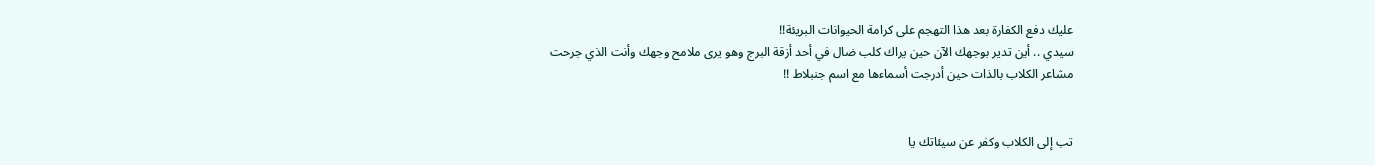عليك دفع الكفارة بعد هذا التهجم على كرامة الحيوانات البريئة!!
سيدي .. أين تدير بوجهك الآن حين يراك كلب ضال في أحد أزقة البرج وهو يرى ملامح وجهك وأنت الذي جرحت مشاعر الكلاب بالذات حين أدرجت أسماءها مع اسم جنبلاط !!


تب إلى الكلاب وكفر عن سيئاتك يا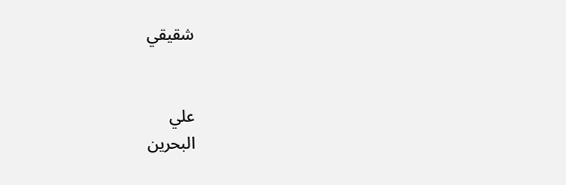شقيقي


علي
البحرين